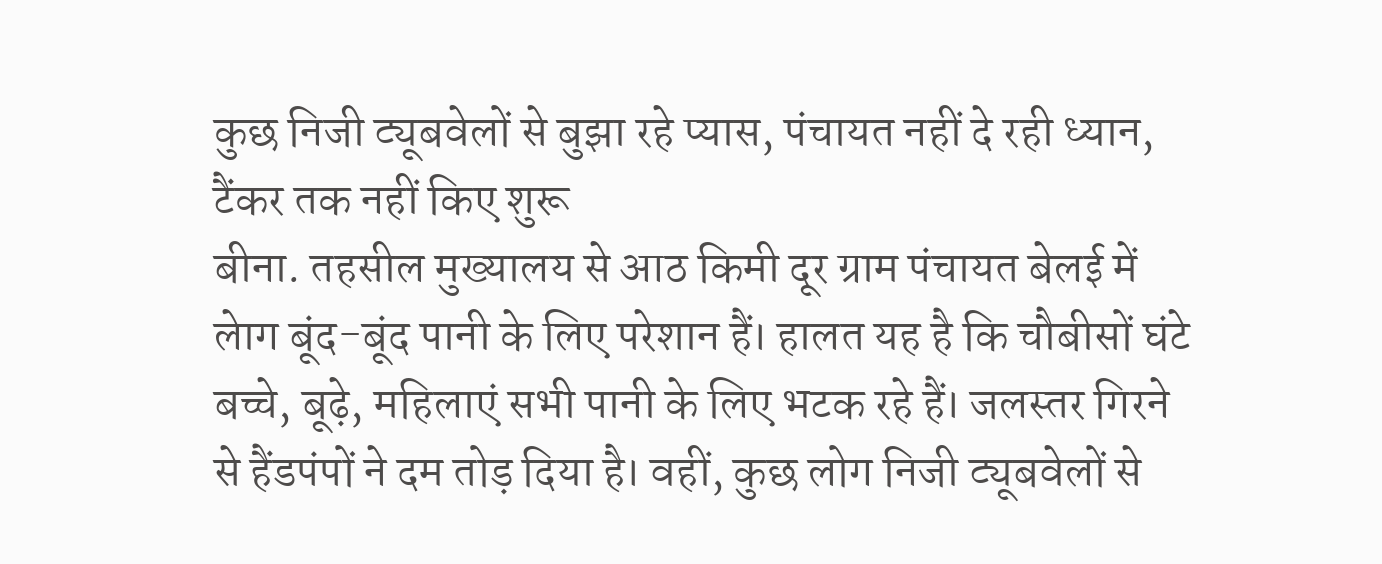कुछ निजी ट्यूबवेलों से बुझा रहे प्यास, पंचायत नहीं दे रही ध्यान, टैंकर तक नहीं किए शुरू
बीना. तहसील मुख्यालय से आठ किमी दूर ग्राम पंचायत बेलई में लेाग बूंद-बूंद पानी के लिए परेशान हैं। हालत यह है कि चौबीसों घंटे बच्चे, बूढ़े, महिलाएं सभी पानी के लिए भटक रहे हैं। जलस्तर गिरने से हैंडपंपों ने दम तोड़ दिया है। वहीं, कुछ लोग निजी ट्यूबवेलों से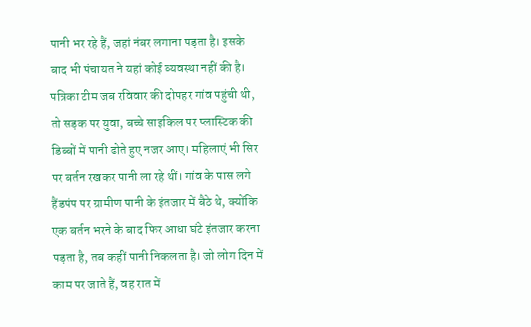पानी भर रहे हैं, जहां नंबर लगाना पड़ता है। इसके बाद भी पंचायत ने यहां कोई व्यवस्था नहीं की है।
पत्रिका टीम जब रविवार की दोपहर गांव पहुंची थी, तो सड़क पर युवा, बच्चे साइकिल पर प्लास्टिक की डिब्बों में पानी ढोते हुए नजर आए। महिलाएं भी सिर पर बर्तन रखकर पानी ला रहे थीं। गांव के पास लगे हैंडपंप पर ग्रामीण पानी के इंतजार में बैठे थे, क्योंकि एक बर्तन भरने के बाद फिर आधा घंटे इंतजार करना पड़ता है, तब कहीं पानी निकलता है। जो लोग दिन में काम पर जाते हैं, वह रात में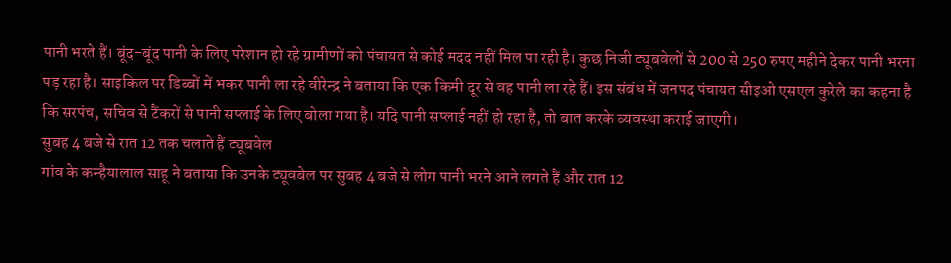पानी भरते हैं। बूंद-बूंद पानी के लिए परेशान हो रहे ग्रामीणों को पंचायत से कोई मदद नहीं मिल पा रही है। कुछ निजी ट्यूबवेलों से 200 से 250 रुपए महीने देकर पानी भरना पड़ रहा है। साइकिल पर डिब्बों में भकर पानी ला रहे वीरेन्द्र ने बताया कि एक किमी दूर से वह पानी ला रहे हैं। इस संबंध में जनपद पंचायत सीइओ एसएल कुरेले का कहना है कि सरपंच, सचिव से टैंकरों से पानी सप्लाई के लिए बोला गया है। यदि पानी सप्लाई नहीं हो रहा है, तो बात करके व्यवस्था कराई जाएगी।
सुबह 4 बजे से रात 12 तक चलाते हैं ट्यूबवेल
गांव के कन्हैयालाल साहू ने बताया कि उनके ट्यूवबेल पर सुबह 4 बजे से लोग पानी भरने आने लगते हैं और रात 12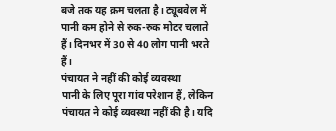बजे तक यह क्रम चलता है। ट्यूबवेल में पानी कम होने से रुक-रुक मोटर चलाते हैं। दिनभर में 30 से 40 लोग पानी भरते हैं।
पंचायत ने नहीं की कोई व्यवस्था
पानी के लिए पूरा गांव परेशान हैं, लेकिन पंचायत ने कोई व्यवस्था नहीं की है। यदि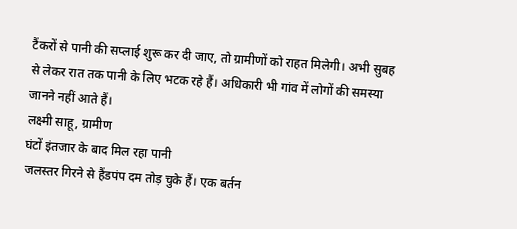टैंकरों से पानी की सप्लाई शुरू कर दी जाए, तो ग्रामीणों को राहत मिलेगी। अभी सुबह से लेकर रात तक पानी के लिए भटक रहे हैं। अधिकारी भी गांव में लोगों की समस्या जानने नहीं आते हैं।
लक्ष्मी साहू, ग्रामीण
घंटों इंतजार के बाद मिल रहा पानी
जलस्तर गिरने से हैंडपंप दम तोड़ चुके हैं। एक बर्तन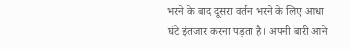भरने के बाद दूसरा वर्तन भरने के लिए आधा घंटे इंतजार करना पड़ता है। अपनी बारी आने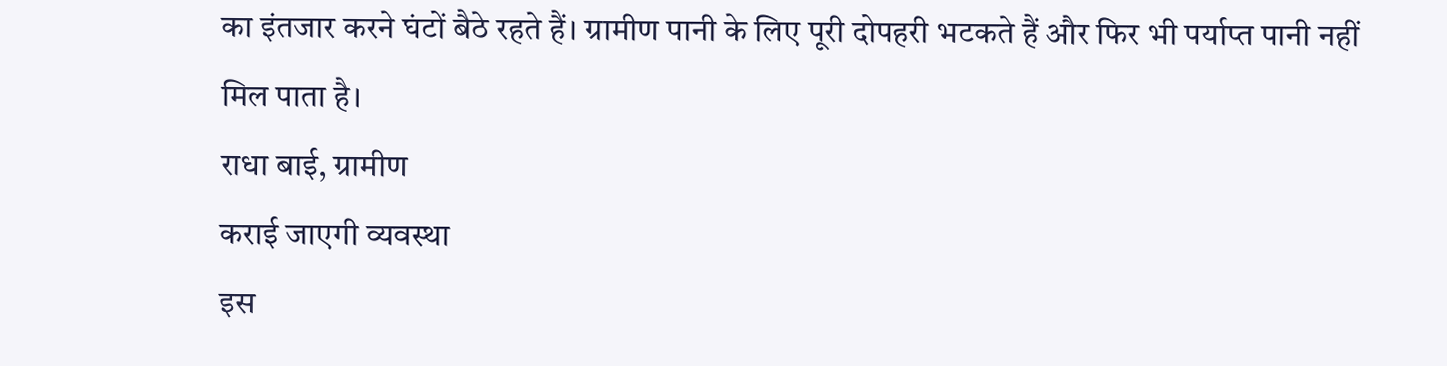का इंतजार करने घंटों बैठे रहते हैं। ग्रामीण पानी के लिए पूरी दोपहरी भटकते हैं और फिर भी पर्याप्त पानी नहीं मिल पाता है।
राधा बाई, ग्रामीण
कराई जाएगी व्यवस्था
इस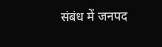संबंध में जनपद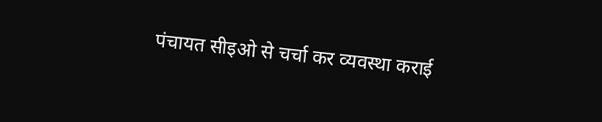पंचायत सीइओ से चर्चा कर व्यवस्था कराई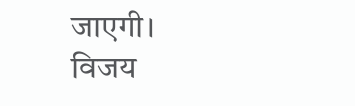जाएगी।
विजय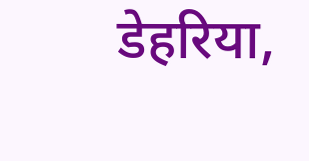डेहरिया,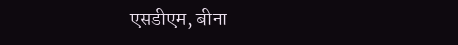एसडीएम, बीना